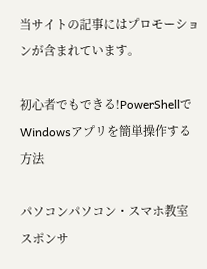当サイトの記事にはプロモーションが含まれています。

初心者でもできる!PowerShellでWindowsアプリを簡単操作する方法

パソコンパソコン・スマホ教室
スポンサ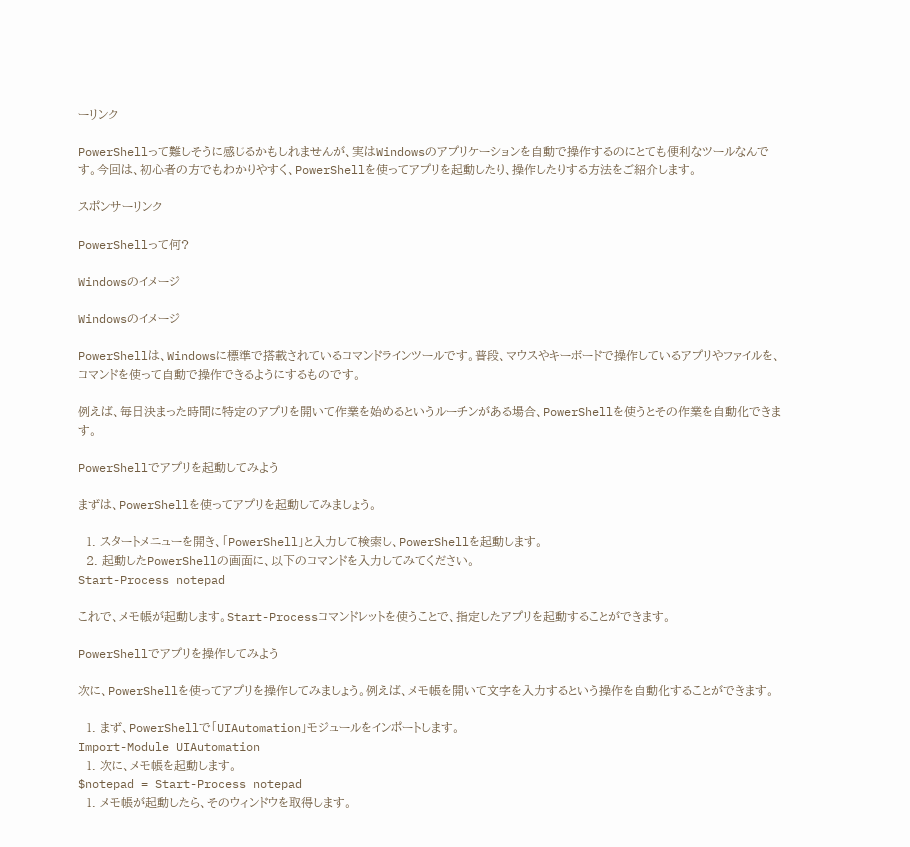ーリンク

PowerShellって難しそうに感じるかもしれませんが、実はWindowsのアプリケーションを自動で操作するのにとても便利なツールなんです。今回は、初心者の方でもわかりやすく、PowerShellを使ってアプリを起動したり、操作したりする方法をご紹介します。

スポンサーリンク

PowerShellって何?

Windowsのイメージ

Windowsのイメージ

PowerShellは、Windowsに標準で搭載されているコマンドラインツールです。普段、マウスやキーボードで操作しているアプリやファイルを、コマンドを使って自動で操作できるようにするものです。

例えば、毎日決まった時間に特定のアプリを開いて作業を始めるというルーチンがある場合、PowerShellを使うとその作業を自動化できます。

PowerShellでアプリを起動してみよう

まずは、PowerShellを使ってアプリを起動してみましょう。

  1. スタートメニューを開き、「PowerShell」と入力して検索し、PowerShellを起動します。
  2. 起動したPowerShellの画面に、以下のコマンドを入力してみてください。
Start-Process notepad

これで、メモ帳が起動します。Start-Processコマンドレットを使うことで、指定したアプリを起動することができます。

PowerShellでアプリを操作してみよう

次に、PowerShellを使ってアプリを操作してみましょう。例えば、メモ帳を開いて文字を入力するという操作を自動化することができます。

  1. まず、PowerShellで「UIAutomation」モジュールをインポートします。
Import-Module UIAutomation
  1. 次に、メモ帳を起動します。
$notepad = Start-Process notepad
  1. メモ帳が起動したら、そのウィンドウを取得します。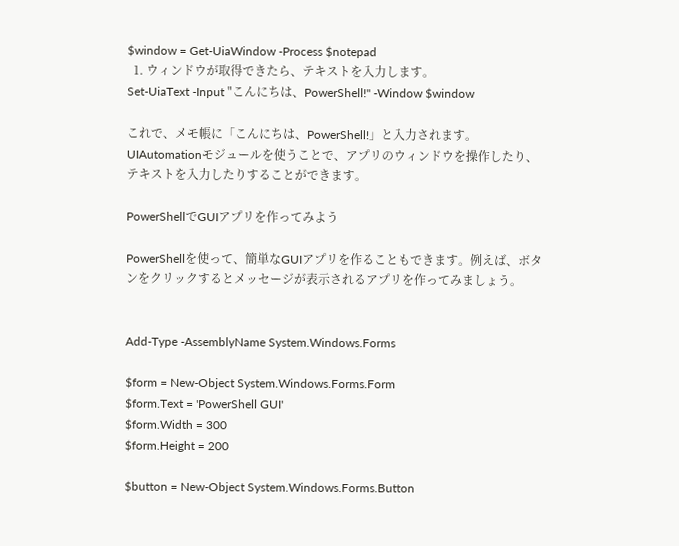$window = Get-UiaWindow -Process $notepad
  1. ウィンドウが取得できたら、テキストを入力します。
Set-UiaText -Input "こんにちは、PowerShell!" -Window $window

これで、メモ帳に「こんにちは、PowerShell!」と入力されます。UIAutomationモジュールを使うことで、アプリのウィンドウを操作したり、テキストを入力したりすることができます。

PowerShellでGUIアプリを作ってみよう

PowerShellを使って、簡単なGUIアプリを作ることもできます。例えば、ボタンをクリックするとメッセージが表示されるアプリを作ってみましょう。


Add-Type -AssemblyName System.Windows.Forms

$form = New-Object System.Windows.Forms.Form
$form.Text = 'PowerShell GUI'
$form.Width = 300
$form.Height = 200

$button = New-Object System.Windows.Forms.Button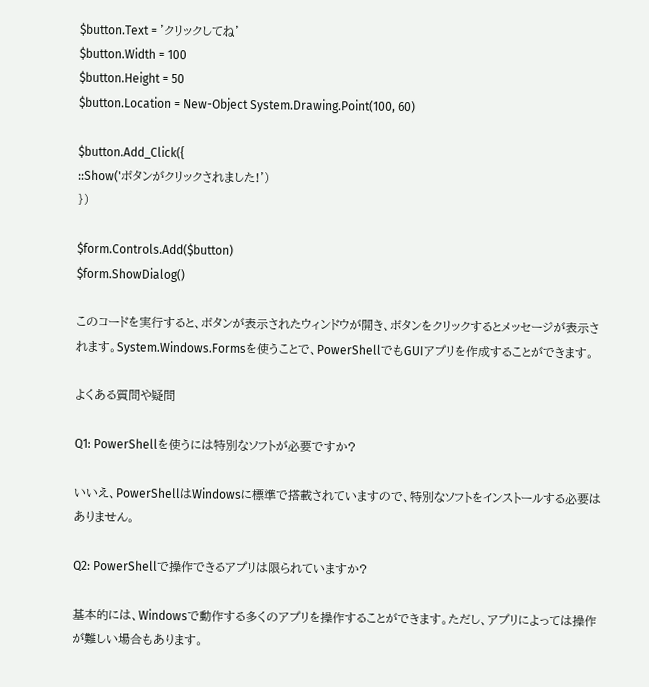$button.Text = 'クリックしてね'
$button.Width = 100
$button.Height = 50
$button.Location = New-Object System.Drawing.Point(100, 60)

$button.Add_Click({
::Show('ボタンがクリックされました!')
})

$form.Controls.Add($button)
$form.ShowDialog()

このコードを実行すると、ボタンが表示されたウィンドウが開き、ボタンをクリックするとメッセージが表示されます。System.Windows.Formsを使うことで、PowerShellでもGUIアプリを作成することができます。

よくある質問や疑問

Q1: PowerShellを使うには特別なソフトが必要ですか?

いいえ、PowerShellはWindowsに標準で搭載されていますので、特別なソフトをインストールする必要はありません。

Q2: PowerShellで操作できるアプリは限られていますか?

基本的には、Windowsで動作する多くのアプリを操作することができます。ただし、アプリによっては操作が難しい場合もあります。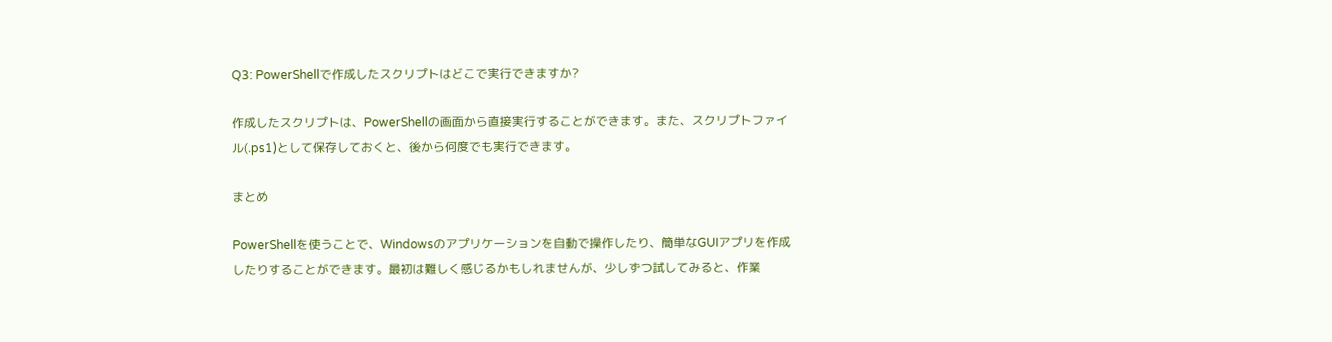Q3: PowerShellで作成したスクリプトはどこで実行できますか?

作成したスクリプトは、PowerShellの画面から直接実行することができます。また、スクリプトファイル(.ps1)として保存しておくと、後から何度でも実行できます。

まとめ

PowerShellを使うことで、Windowsのアプリケーションを自動で操作したり、簡単なGUIアプリを作成したりすることができます。最初は難しく感じるかもしれませんが、少しずつ試してみると、作業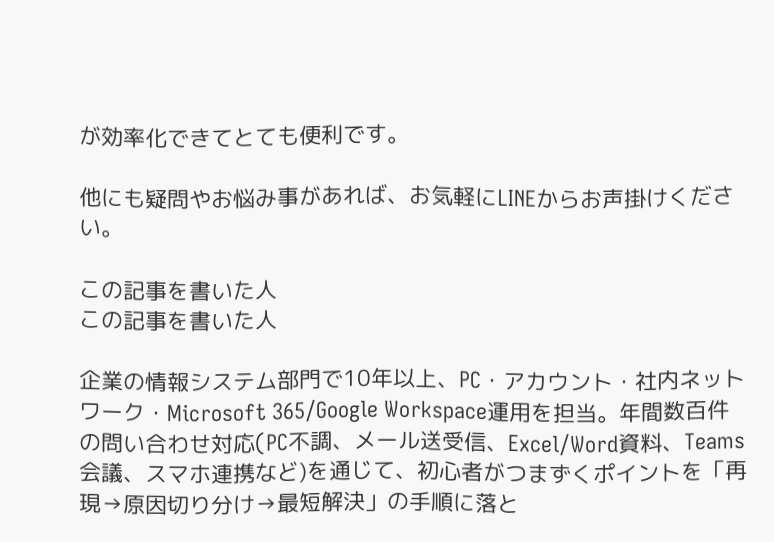が効率化できてとても便利です。

他にも疑問やお悩み事があれば、お気軽にLINEからお声掛けください。

この記事を書いた人
この記事を書いた人

企業の情報システム部門で10年以上、PC・アカウント・社内ネットワーク・Microsoft 365/Google Workspace運用を担当。年間数百件の問い合わせ対応(PC不調、メール送受信、Excel/Word資料、Teams会議、スマホ連携など)を通じて、初心者がつまずくポイントを「再現→原因切り分け→最短解決」の手順に落と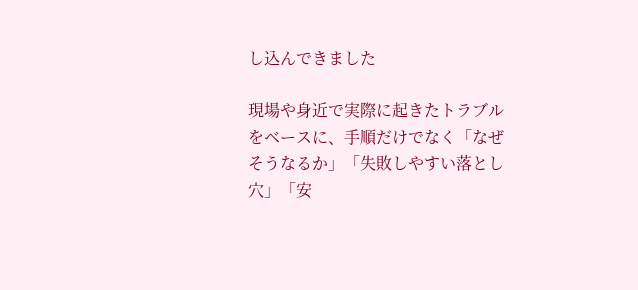し込んできました

現場や身近で実際に起きたトラブルをベースに、手順だけでなく「なぜそうなるか」「失敗しやすい落とし穴」「安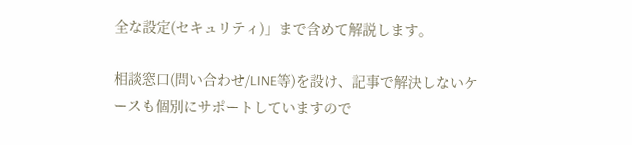全な設定(セキュリティ)」まで含めて解説します。

相談窓口(問い合わせ/LINE等)を設け、記事で解決しないケースも個別にサポートしていますので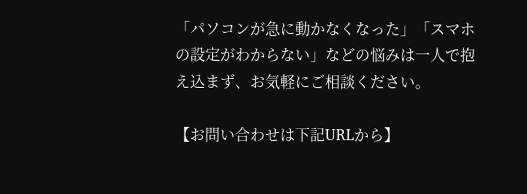「パソコンが急に動かなくなった」「スマホの設定がわからない」などの悩みは一人で抱え込まず、お気軽にご相談ください。

【お問い合わせは下記URLから】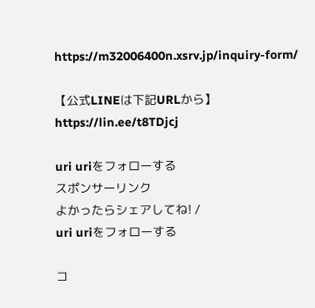https://m32006400n.xsrv.jp/inquiry-form/

【公式LINEは下記URLから】
https://lin.ee/t8TDjcj

uri uriをフォローする
スポンサーリンク
よかったらシェアしてね! /
uri uriをフォローする

コ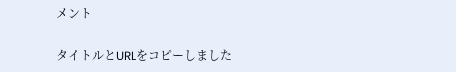メント

タイトルとURLをコピーしました